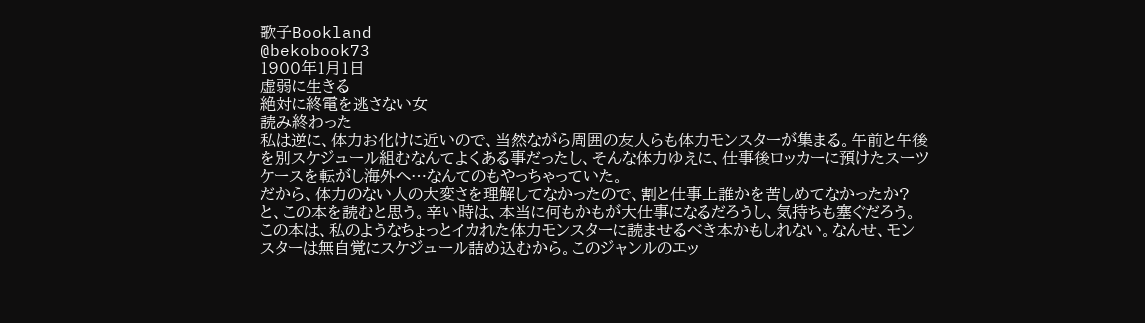歌子Bookland
@bekobook73
1900年1月1日
虚弱に生きる
絶対に終電を逃さない女
読み終わった
私は逆に、体力お化けに近いので、当然ながら周囲の友人らも体力モンスターが集まる。午前と午後を別スケジュール組むなんてよくある事だったし、そんな体力ゆえに、仕事後ロッカーに預けたスーツケースを転がし海外へ…なんてのもやっちゃっていた。
だから、体力のない人の大変さを理解してなかったので、割と仕事上誰かを苦しめてなかったか?と、この本を読むと思う。辛い時は、本当に何もかもが大仕事になるだろうし、気持ちも塞ぐだろう。この本は、私のようなちょっとイカれた体力モンスターに読ませるべき本かもしれない。なんせ、モンスターは無自覚にスケジュール詰め込むから。このジャンルのエッ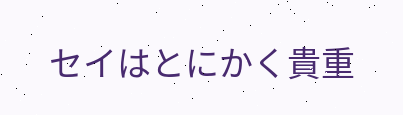セイはとにかく貴重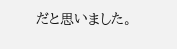だと思いました。